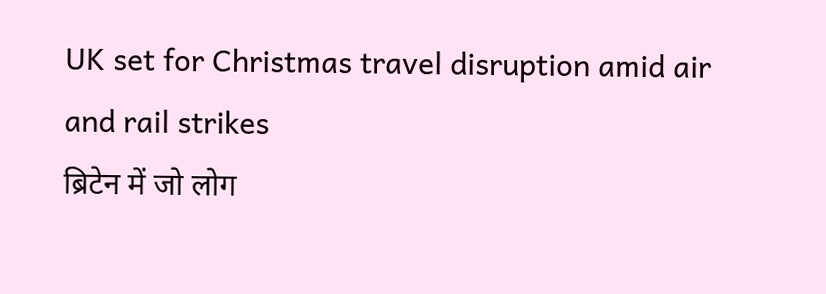UK set for Christmas travel disruption amid air and rail strikes
ब्रिटेन में जो लोग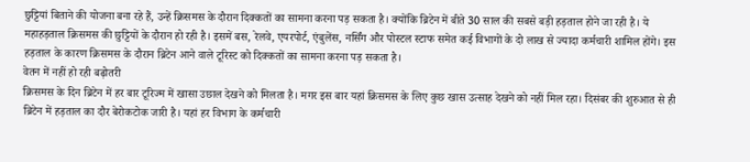छुट्टियां बिताने की योजना बना रहे हैं, उन्हें क्रिसमस के दौरान दिक्कतों का सामना करना पड़ सकता है। क्योंकि ब्रिटेन में बीते 30 साल की सबसे बड़ी हड़ताल होने जा रही है। ये महाहड़ताल क्रिसमस की छुट्टियों के दौरान हो रही है। इसमें बस, रेलवे, एयरपोर्ट, एंबुलेंस, नर्सिंग और पोस्टल स्टाफ समेत कई विभागों के दो लाख से ज्यादा कर्मचारी शामिल होंगे। इस हड़ताल के कारण क्रिसमस के दौरान ब्रिटेन आने वाले टूरिस्ट को दिक्कतों का सामना करना पड़ सकता है।
वेतन में नहीं हो रही बढ़ोतरी
क्रिसमस के दिन ब्रिटेन में हर बार टूरिज्म में खासा उछाल देखने को मिलता है। मगर इस बार यहां क्रिसमस के लिए कुछ खास उत्साह देखने को नहीं मिल रहा। दिसंबर की शुरुआत से ही ब्रिटेन में हड़ताल का दौर बेरोकटोक जारी है। यहां हर विभाग के कर्मचारी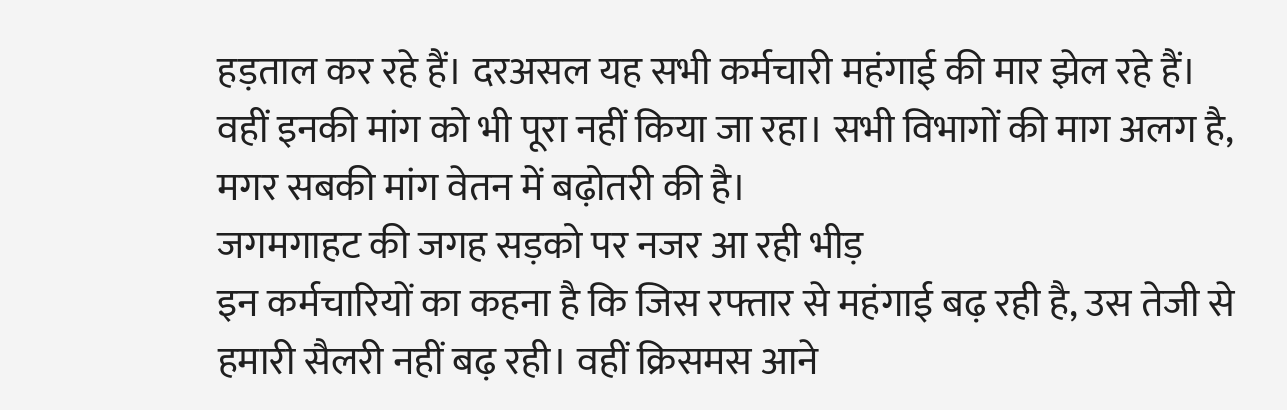हड़ताल कर रहे हैं। दरअसल यह सभी कर्मचारी महंगाई की मार झेल रहे हैं। वहीं इनकी मांग को भी पूरा नहीं किया जा रहा। सभी विभागों की माग अलग है, मगर सबकी मांग वेतन में बढ़ोतरी की है।
जगमगाहट की जगह सड़को पर नजर आ रही भीड़
इन कर्मचारियों का कहना है कि जिस रफ्तार से महंगाई बढ़ रही है, उस तेजी से हमारी सैलरी नहीं बढ़ रही। वहीं क्रिसमस आने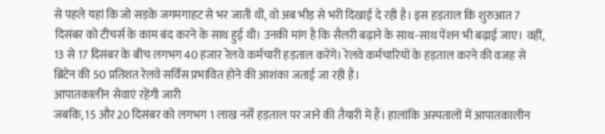से पहले यहां कि जो सड़के जगमगाहट से भर जाती थीं, वो अब भीड़ से भरी दिखाई दे रही है। इस हड़ताल कि शुरुआत 7 दिसंबर को टीचर्स के काम बंद करने के साथ हुई थी। उनकी मांग है कि सैलरी बढ़ाने के साथ-साथ पेंशन भी बढ़ाई जाए। वहीं, 13 से 17 दिसंबर के बीच लगभग 40 हजार रेलवे कर्मचारी हड़ताल करेंगे। रेलवे कर्मचारियों के हड़ताल करने की वजह से ब्रिटेन की 50 प्रतिशत रेलवे सर्विस प्रभावित होने की आशंका जताई जा रही है।
आपातकालीन सेवाएं रहेंगी जारी
जबकि, 15 और 20 दिसंबर को लगभग 1 लाख नर्सें हड़ताल पर जाने की तैयारी में हैं। हालांकि अस्पतालों में आपातकालीन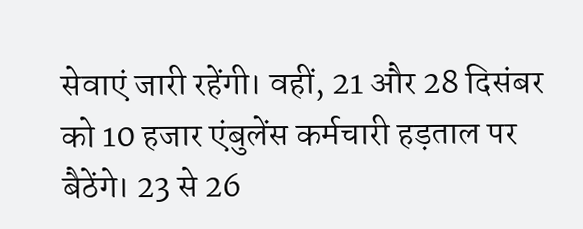सेवाएं जारी रहेंगी। वहीं, 21 और 28 दिसंबर को 10 हजार एंबुलेंस कर्मचारी हड़ताल पर बैठेंगे। 23 से 26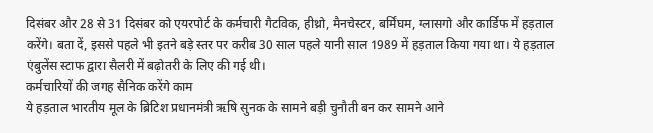दिसंबर और 28 से 31 दिसंबर को एयरपोर्ट के कर्मचारी गैटविक, हीथ्रो, मैनचेस्टर, बर्मिंघम, ग्लासगो और कार्डिफ में हड़ताल करेंगे। बता दें, इससे पहले भी इतने बड़े स्तर पर करीब 30 साल पहले यानी साल 1989 में हड़ताल किया गया था। ये हड़ताल एंबुलेंस स्टाफ द्वारा सैलरी में बढ़ोतरी के लिए की गई थी।
कर्मचारियों की जगह सैनिक करेंगे काम
ये हड़ताल भारतीय मूल के ब्रिटिश प्रधानमंत्री ऋषि सुनक के सामने बड़ी चुनौती बन कर सामने आने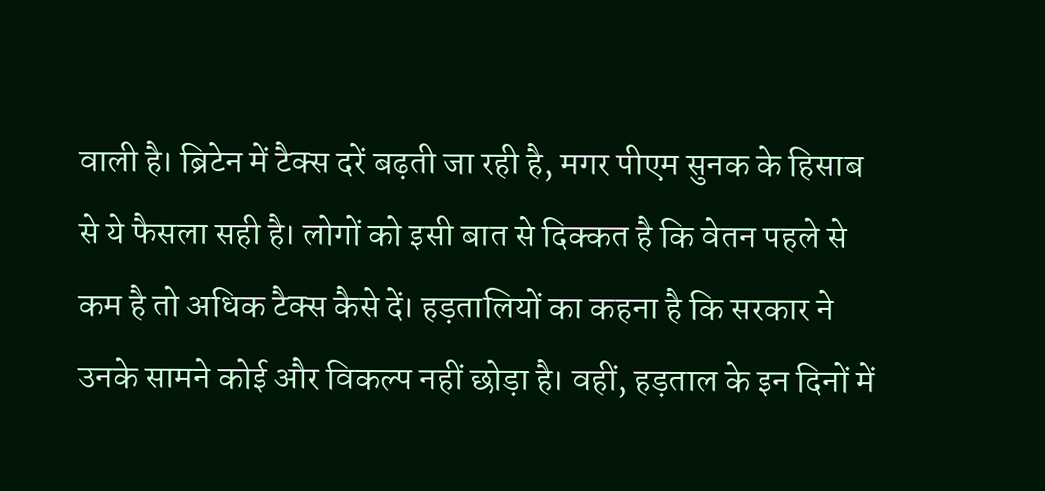वाली है। ब्रिटेन में टैक्स दरें बढ़ती जा रही है, मगर पीएम सुनक के हिसाब से ये फैसला सही है। लोगों को इसी बात से दिक्कत है कि वेतन पहले से कम है तो अधिक टैक्स कैसे दें। हड़तालियों का कहना है कि सरकार ने उनके सामने कोई और विकल्प नहीं छोड़ा है। वहीं, हड़ताल के इन दिनों में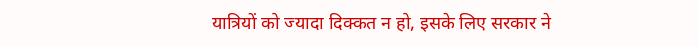यात्रियों को ज्यादा दिक्कत न हो, इसके लिए सरकार ने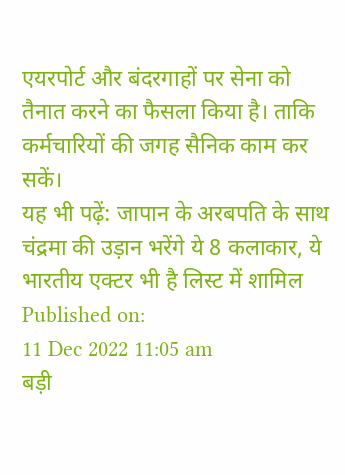एयरपोर्ट और बंदरगाहों पर सेना को तैनात करने का फैसला किया है। ताकि कर्मचारियों की जगह सैनिक काम कर सकें।
यह भी पढ़ें: जापान के अरबपति के साथ चंद्रमा की उड़ान भरेंगे ये 8 कलाकार, ये भारतीय एक्टर भी है लिस्ट में शामिल
Published on:
11 Dec 2022 11:05 am
बड़ी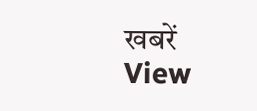खबरें
View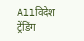Allविदेश
ट्रेंडिंग